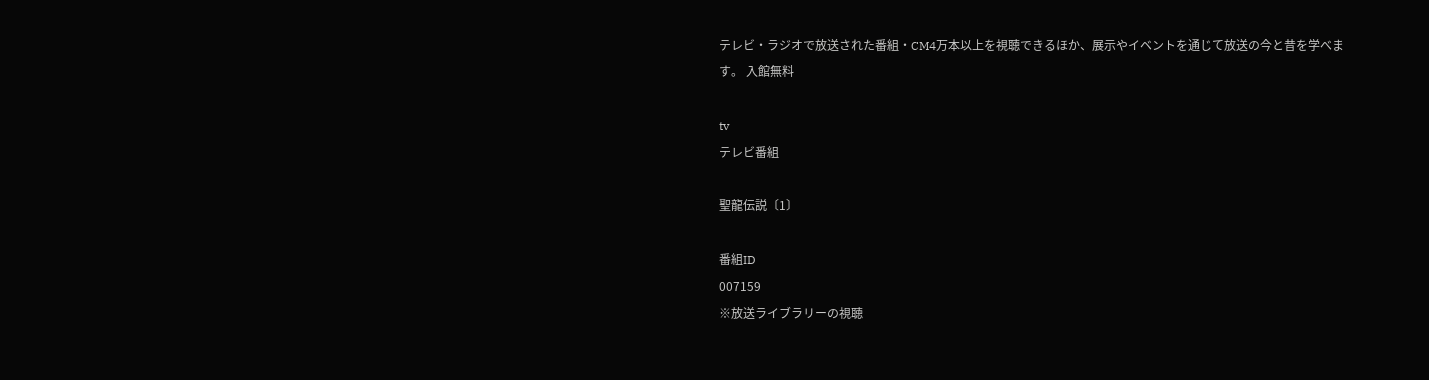テレビ・ラジオで放送された番組・CM4万本以上を視聴できるほか、展示やイベントを通じて放送の今と昔を学べます。 入館無料

tv
テレビ番組

聖龍伝説〔1〕

番組ID
007159
※放送ライブラリーの視聴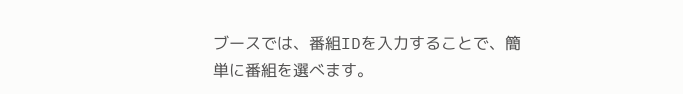ブースでは、番組IDを入力することで、簡単に番組を選べます。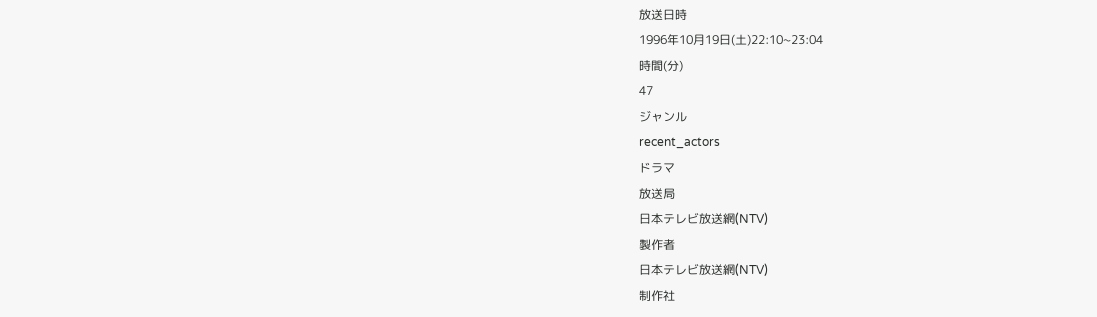放送日時
1996年10月19日(土)22:10~23:04
時間(分)
47
ジャンル
recent_actors
ドラマ
放送局
日本テレビ放送網(NTV)
製作者
日本テレビ放送網(NTV)
制作社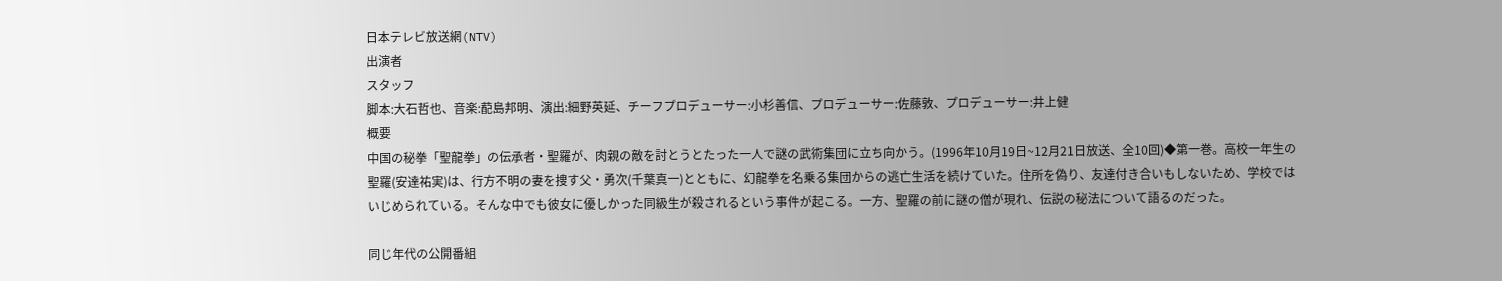日本テレビ放送網(NTV)
出演者
スタッフ
脚本:大石哲也、音楽:蓜島邦明、演出:細野英延、チーフプロデューサー:小杉善信、プロデューサー:佐藤敦、プロデューサー:井上健
概要
中国の秘拳「聖龍拳」の伝承者・聖羅が、肉親の敵を討とうとたった一人で謎の武術集団に立ち向かう。(1996年10月19日~12月21日放送、全10回)◆第一巻。高校一年生の聖羅(安達祐実)は、行方不明の妻を捜す父・勇次(千葉真一)とともに、幻龍拳を名乗る集団からの逃亡生活を続けていた。住所を偽り、友達付き合いもしないため、学校ではいじめられている。そんな中でも彼女に優しかった同級生が殺されるという事件が起こる。一方、聖羅の前に謎の僧が現れ、伝説の秘法について語るのだった。

同じ年代の公開番組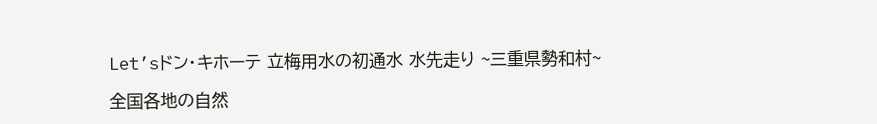Let’sドン・キホーテ 立梅用水の初通水 水先走り ~三重県勢和村~

全国各地の自然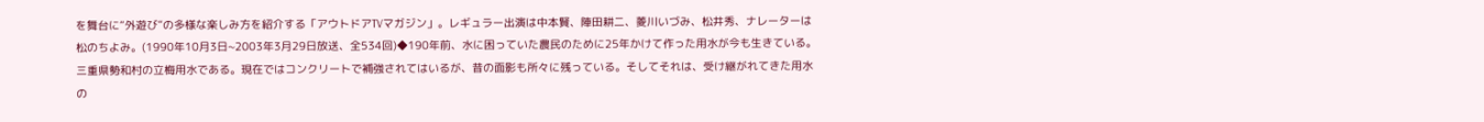を舞台に“外遊び”の多様な楽しみ方を紹介する「アウトドアTVマガジン」。レギュラー出演は中本賢、陣田耕二、菱川いづみ、松井秀、ナレーターは松のちよみ。(1990年10月3日~2003年3月29日放送、全534回)◆190年前、水に困っていた農民のために25年かけて作った用水が今も生きている。三重県勢和村の立梅用水である。現在ではコンクリートで補強されてはいるが、昔の面影も所々に残っている。そしてそれは、受け継がれてきた用水の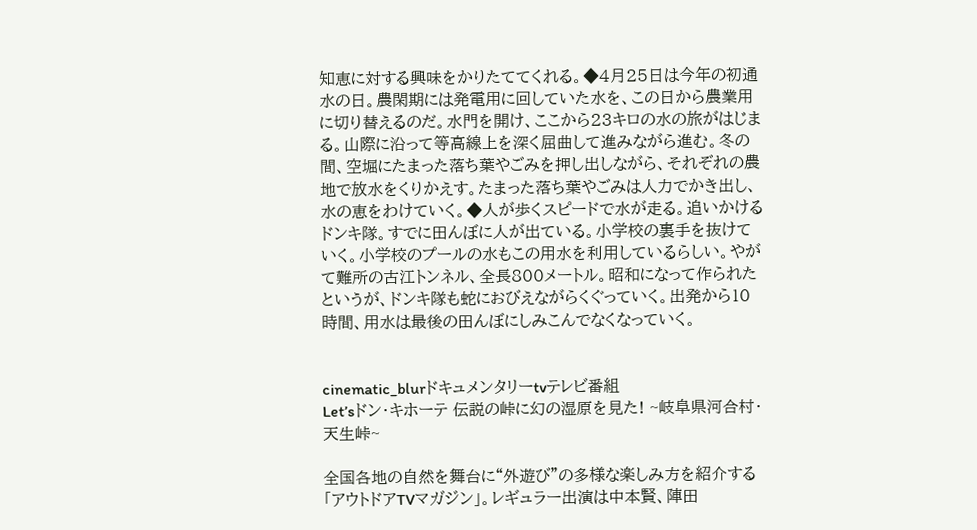知恵に対する興味をかりたててくれる。◆4月25日は今年の初通水の日。農閑期には発電用に回していた水を、この日から農業用に切り替えるのだ。水門を開け、ここから23キロの水の旅がはじまる。山際に沿って等高線上を深く屈曲して進みながら進む。冬の間、空堀にたまった落ち葉やごみを押し出しながら、それぞれの農地で放水をくりかえす。たまった落ち葉やごみは人力でかき出し、水の恵をわけていく。◆人が歩くスピードで水が走る。追いかけるドンキ隊。すでに田んぼに人が出ている。小学校の裏手を抜けていく。小学校のプールの水もこの用水を利用しているらしい。やがて難所の古江トンネル、全長800メートル。昭和になって作られたというが、ドンキ隊も蛇におびえながらくぐっていく。出発から10時間、用水は最後の田んぼにしみこんでなくなっていく。


cinematic_blurドキュメンタリーtvテレビ番組
Let’sドン・キホーテ 伝説の峠に幻の湿原を見た! ~岐阜県河合村・天生峠~

全国各地の自然を舞台に“外遊び”の多様な楽しみ方を紹介する「アウトドアTVマガジン」。レギュラー出演は中本賢、陣田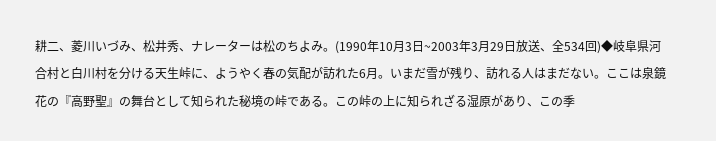耕二、菱川いづみ、松井秀、ナレーターは松のちよみ。(1990年10月3日~2003年3月29日放送、全534回)◆岐阜県河合村と白川村を分ける天生峠に、ようやく春の気配が訪れた6月。いまだ雪が残り、訪れる人はまだない。ここは泉鏡花の『高野聖』の舞台として知られた秘境の峠である。この峠の上に知られざる湿原があり、この季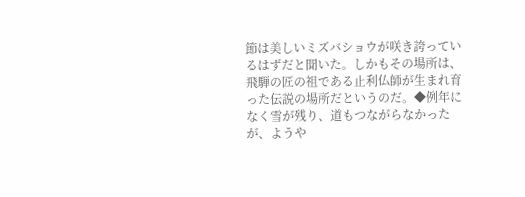節は美しいミズバショウが咲き誇っているはずだと聞いた。しかもその場所は、飛騨の匠の祖である止利仏師が生まれ育った伝説の場所だというのだ。◆例年になく雪が残り、道もつながらなかったが、ようや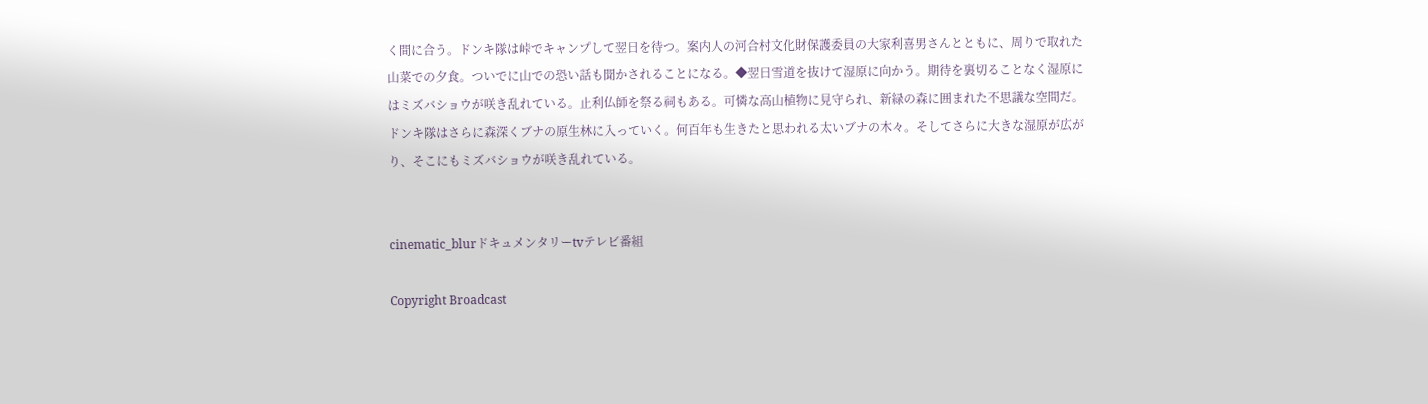く間に合う。ドンキ隊は峠でキャンプして翌日を待つ。案内人の河合村文化財保護委員の大家利喜男さんとともに、周りで取れた山菜での夕食。ついでに山での恐い話も聞かされることになる。◆翌日雪道を抜けて湿原に向かう。期待を裏切ることなく湿原にはミズバショウが咲き乱れている。止利仏師を祭る祠もある。可憐な高山植物に見守られ、新緑の森に囲まれた不思議な空間だ。ドンキ隊はさらに森深くブナの原生林に入っていく。何百年も生きたと思われる太いブナの木々。そしてさらに大きな湿原が広がり、そこにもミズバショウが咲き乱れている。


cinematic_blurドキュメンタリーtvテレビ番組

Copyright Broadcast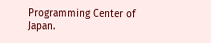Programming Center of Japan.